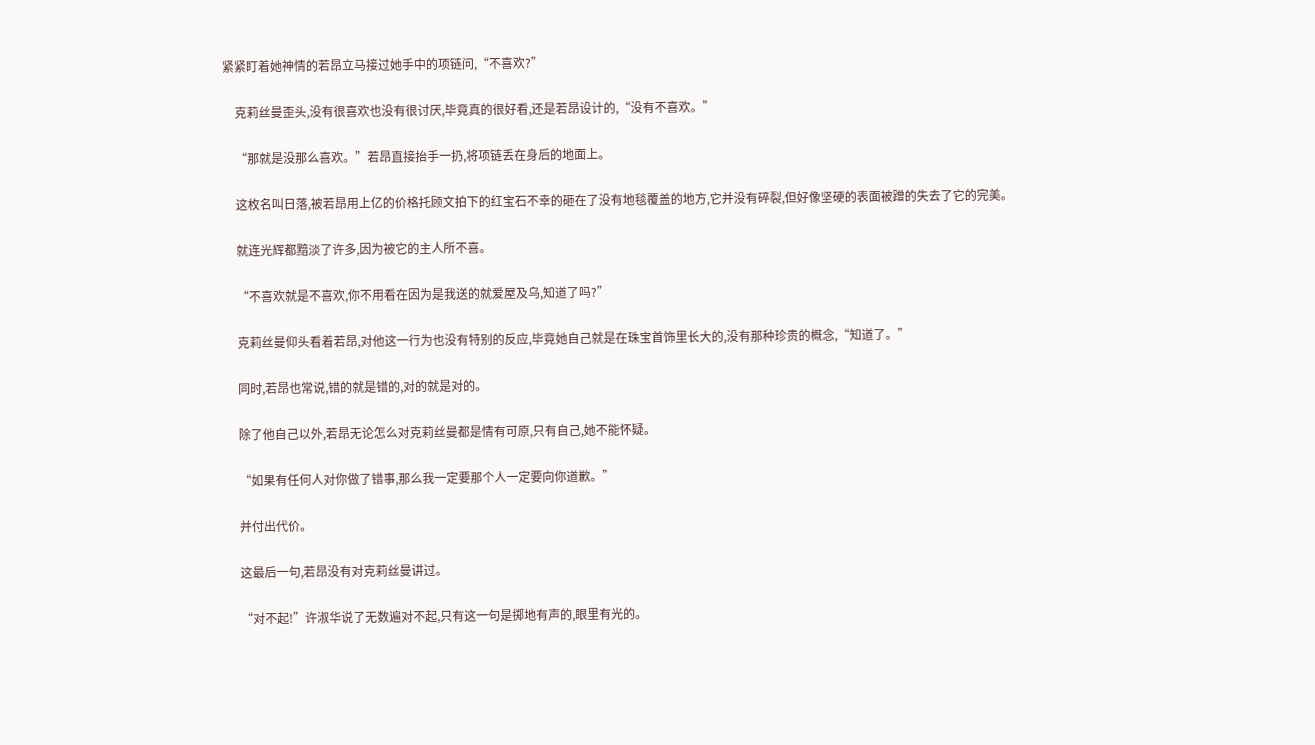紧紧盯着她神情的若昂立马接过她手中的项链问,“不喜欢?”

    克莉丝曼歪头,没有很喜欢也没有很讨厌,毕竟真的很好看,还是若昂设计的,“没有不喜欢。”

    “那就是没那么喜欢。”若昂直接抬手一扔,将项链丢在身后的地面上。

    这枚名叫日落,被若昂用上亿的价格托顾文拍下的红宝石不幸的砸在了没有地毯覆盖的地方,它并没有碎裂,但好像坚硬的表面被蹭的失去了它的完美。

    就连光辉都黯淡了许多,因为被它的主人所不喜。

    “不喜欢就是不喜欢,你不用看在因为是我送的就爱屋及乌,知道了吗?”

    克莉丝曼仰头看着若昂,对他这一行为也没有特别的反应,毕竟她自己就是在珠宝首饰里长大的,没有那种珍贵的概念,“知道了。”

    同时,若昂也常说,错的就是错的,对的就是对的。

    除了他自己以外,若昂无论怎么对克莉丝曼都是情有可原,只有自己,她不能怀疑。

    “如果有任何人对你做了错事,那么我一定要那个人一定要向你道歉。”

    并付出代价。

    这最后一句,若昂没有对克莉丝曼讲过。

    “对不起!”许淑华说了无数遍对不起,只有这一句是掷地有声的,眼里有光的。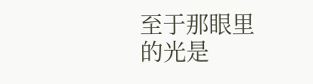至于那眼里的光是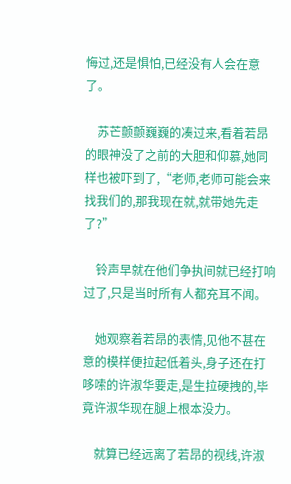悔过,还是惧怕,已经没有人会在意了。

    苏芒颤颤巍巍的凑过来,看着若昂的眼神没了之前的大胆和仰慕,她同样也被吓到了,“老师,老师可能会来找我们的,那我现在就,就带她先走了?”

    铃声早就在他们争执间就已经打响过了,只是当时所有人都充耳不闻。

    她观察着若昂的表情,见他不甚在意的模样便拉起低着头,身子还在打哆嗦的许淑华要走,是生拉硬拽的,毕竟许淑华现在腿上根本没力。

    就算已经远离了若昂的视线,许淑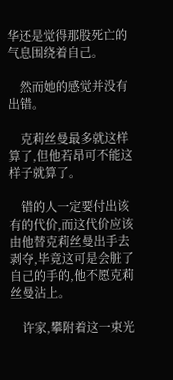华还是觉得那股死亡的气息围绕着自己。

    然而她的感觉并没有出错。

    克莉丝曼最多就这样算了,但他若昂可不能这样子就算了。

    错的人一定要付出该有的代价,而这代价应该由他替克莉丝曼出手去剥夺,毕竟这可是会脏了自己的手的,他不愿克莉丝曼沾上。

    许家,攀附着这一束光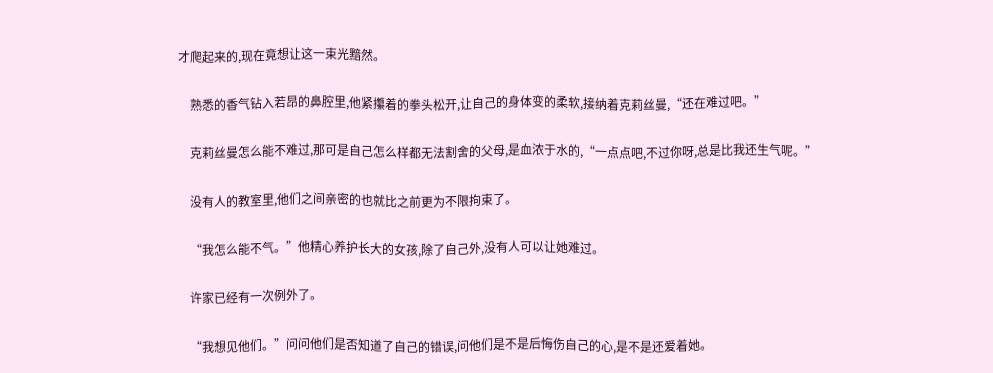才爬起来的,现在竟想让这一束光黯然。

    熟悉的香气钻入若昂的鼻腔里,他紧攥着的拳头松开,让自己的身体变的柔软,接纳着克莉丝曼,“还在难过吧。”

    克莉丝曼怎么能不难过,那可是自己怎么样都无法割舍的父母,是血浓于水的,“一点点吧,不过你呀,总是比我还生气呢。”

    没有人的教室里,他们之间亲密的也就比之前更为不限拘束了。

    “我怎么能不气。”他精心养护长大的女孩,除了自己外,没有人可以让她难过。

    许家已经有一次例外了。

    “我想见他们。”问问他们是否知道了自己的错误,问他们是不是后悔伤自己的心,是不是还爱着她。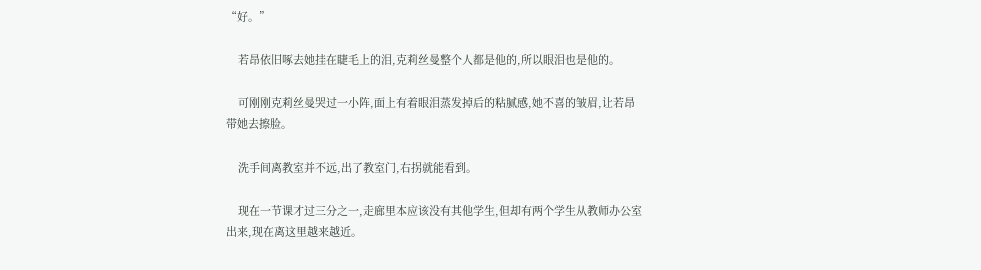“好。”

    若昂依旧啄去她挂在睫毛上的泪,克莉丝曼整个人都是他的,所以眼泪也是他的。

    可刚刚克莉丝曼哭过一小阵,面上有着眼泪蒸发掉后的粘腻感,她不喜的皱眉,让若昂带她去擦脸。

    洗手间离教室并不远,出了教室门,右拐就能看到。

    现在一节课才过三分之一,走廊里本应该没有其他学生,但却有两个学生从教师办公室出来,现在离这里越来越近。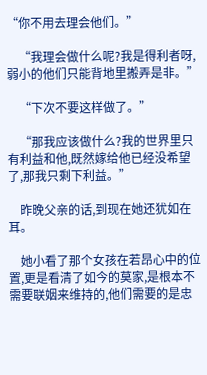“你不用去理会他们。”

    “我理会做什么呢?我是得利者呀,弱小的他们只能背地里搬弄是非。”

    “下次不要这样做了。”

    “那我应该做什么?我的世界里只有利益和他,既然嫁给他已经没希望了,那我只剩下利益。”

    昨晚父亲的话,到现在她还犹如在耳。

    她小看了那个女孩在若昂心中的位置,更是看清了如今的莫家,是根本不需要联姻来维持的,他们需要的是忠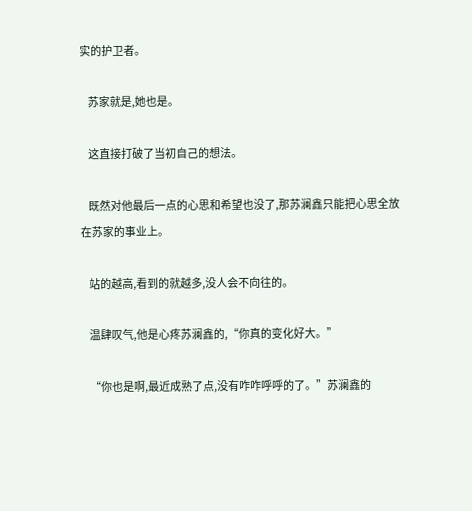实的护卫者。

    苏家就是,她也是。

    这直接打破了当初自己的想法。

    既然对他最后一点的心思和希望也没了,那苏澜鑫只能把心思全放在苏家的事业上。

    站的越高,看到的就越多,没人会不向往的。

    温肆叹气,他是心疼苏澜鑫的,“你真的变化好大。”

    “你也是啊,最近成熟了点,没有咋咋呼呼的了。”苏澜鑫的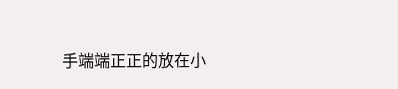手端端正正的放在小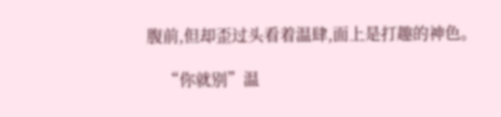腹前,但却歪过头看着温肆,面上是打趣的神色。

    “你就别”温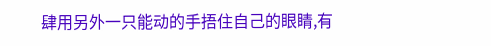肆用另外一只能动的手捂住自己的眼睛,有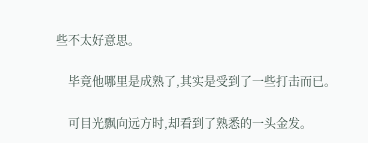些不太好意思。

    毕竟他哪里是成熟了,其实是受到了一些打击而已。

    可目光飘向远方时,却看到了熟悉的一头金发。